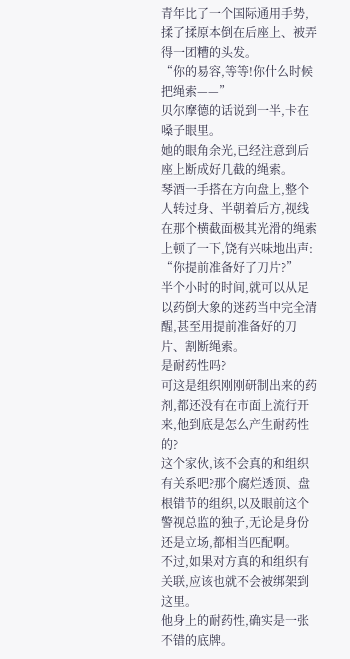青年比了一个国际通用手势,揉了揉原本倒在后座上、被弄得一团糟的头发。
“你的易容,等等!你什么时候把绳索——”
贝尔摩德的话说到一半,卡在嗓子眼里。
她的眼角余光,已经注意到后座上断成好几截的绳索。
琴酒一手搭在方向盘上,整个人转过身、半朝着后方,视线在那个横截面极其光滑的绳索上顿了一下,饶有兴味地出声:
“你提前准备好了刀片?”
半个小时的时间,就可以从足以药倒大象的迷药当中完全清醒,甚至用提前准备好的刀片、割断绳索。
是耐药性吗?
可这是组织刚刚研制出来的药剂,都还没有在市面上流行开来,他到底是怎么产生耐药性的?
这个家伙,该不会真的和组织有关系吧?那个腐烂透顶、盘根错节的组织,以及眼前这个警视总监的独子,无论是身份还是立场,都相当匹配啊。
不过,如果对方真的和组织有关联,应该也就不会被绑架到这里。
他身上的耐药性,确实是一张不错的底牌。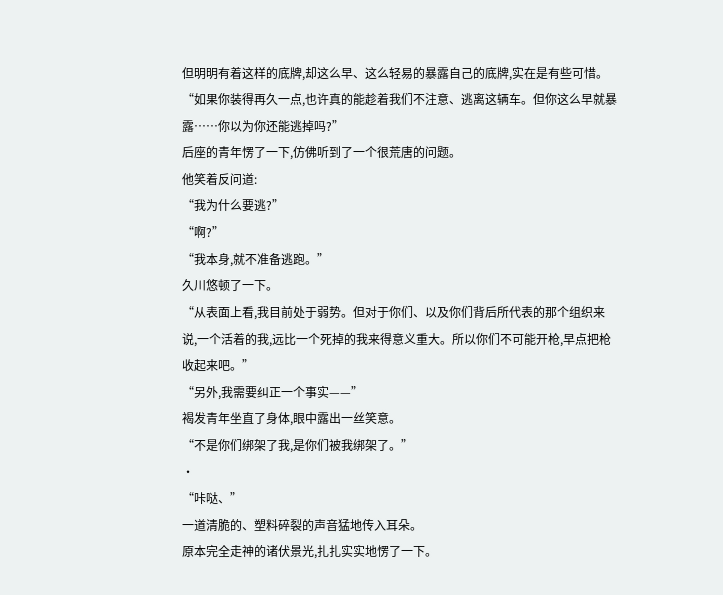但明明有着这样的底牌,却这么早、这么轻易的暴露自己的底牌,实在是有些可惜。
“如果你装得再久一点,也许真的能趁着我们不注意、逃离这辆车。但你这么早就暴露……你以为你还能逃掉吗?”
后座的青年愣了一下,仿佛听到了一个很荒唐的问题。
他笑着反问道:
“我为什么要逃?”
“啊?”
“我本身,就不准备逃跑。”
久川悠顿了一下。
“从表面上看,我目前处于弱势。但对于你们、以及你们背后所代表的那个组织来说,一个活着的我,远比一个死掉的我来得意义重大。所以你们不可能开枪,早点把枪收起来吧。”
“另外,我需要纠正一个事实——”
褐发青年坐直了身体,眼中露出一丝笑意。
“不是你们绑架了我,是你们被我绑架了。”
·
“咔哒、”
一道清脆的、塑料碎裂的声音猛地传入耳朵。
原本完全走神的诸伏景光,扎扎实实地愣了一下。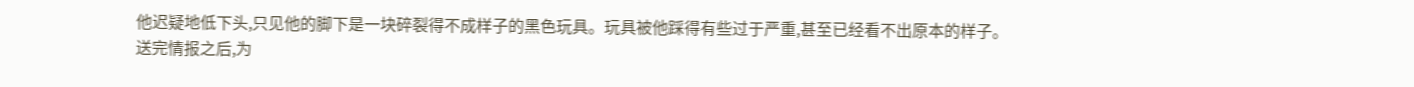他迟疑地低下头,只见他的脚下是一块碎裂得不成样子的黑色玩具。玩具被他踩得有些过于严重,甚至已经看不出原本的样子。
送完情报之后,为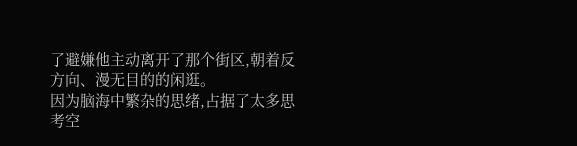了避嫌他主动离开了那个街区,朝着反方向、漫无目的的闲逛。
因为脑海中繁杂的思绪,占据了太多思考空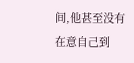间,他甚至没有在意自己到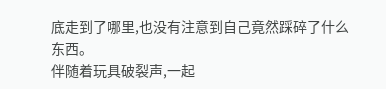底走到了哪里,也没有注意到自己竟然踩碎了什么东西。
伴随着玩具破裂声,一起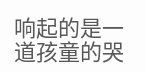响起的是一道孩童的哭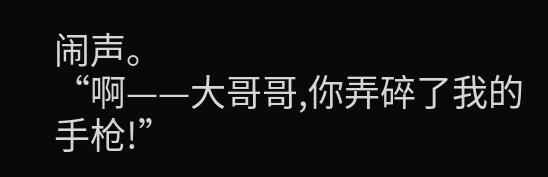闹声。
“啊——大哥哥,你弄碎了我的手枪!”